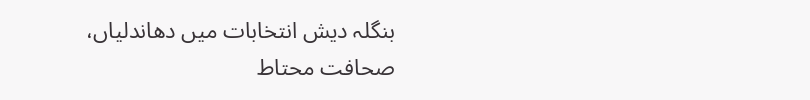بنگلہ دیش انتخابات میں دھاندلیاں، صحافت محتاط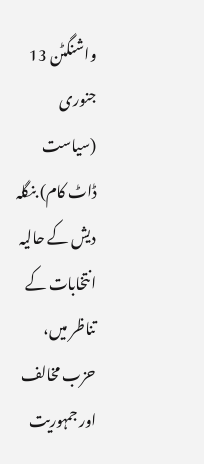واشنگٹن 13 جنوری (سیاست ڈاٹ کام) بنگلہ دیش کے حالیہ انتخابات کے تناظر میں، حزب مخالف اور جمہوریت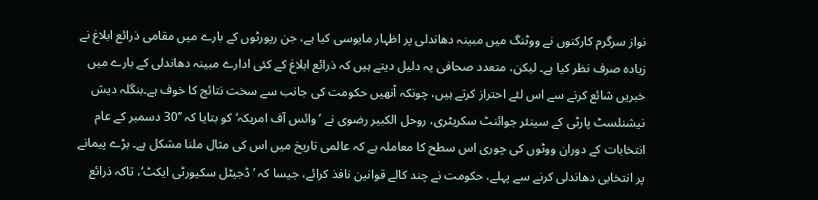نواز سرگرم کارکنوں نے ووٹنگ میں مبینہ دھاندلی پر اظہار مایوسی کیا ہے، جن رپورٹوں کے بارے میں مقامی ذرائع ابلاغ نے زیادہ صرف نظر کیا ہے۔ لیکن، متعدد صحافی یہ دلیل دیتے ہیں کہ ذرائع ابلاغ کے کئی ادارے مبینہ دھاندلی کے بارے میں خبریں شائع کرنے سے اس لئے احتراز کرتے ہیں، چونکہ اْنھیں حکومت کی جانب سے سخت نتائج کا خوف ہے۔بنگلہ دیش نیشنلسٹ پارٹی کے سینئر جوائنٹ سکریٹری، روحل الکبیر رضوی نے ’وائس آف امریکہ‘ کو بتایا کہ ’’30 دسمبر کے عام انتخابات کے دوران ووٹوں کی چوری اس سطح کا معاملہ ہے کہ عالمی تاریخ میں اس کی مثال ملنا مشکل ہے۔ بڑے پیمانے پر انتخابی دھاندلی کرنے سے پہلے، حکومت نے چند کالے قوانین نافذ کرائے، جیسا کہ ’ڈجیٹل سکیورٹی ایکٹ‘، تاکہ ذرائع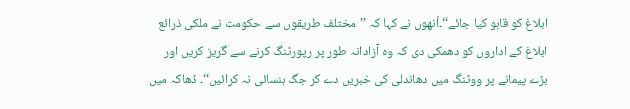ابلاغ کو قابو کیا جائے‘‘۔اْنھوں نے کہا کہ ’’مختلف طریقوں سے حکومت نے ملکی ذرائع ابلاغ کے اداروں کو دھمکی دی کہ وہ آزادانہ طور پر رپورٹنگ کرنے سے گریز کریں اور بڑے پیمانے پر ووٹنگ میں دھاندلی کی خبریں دے کر جگ ہنسائی نہ کرائیں‘‘۔ ڈھاکہ میں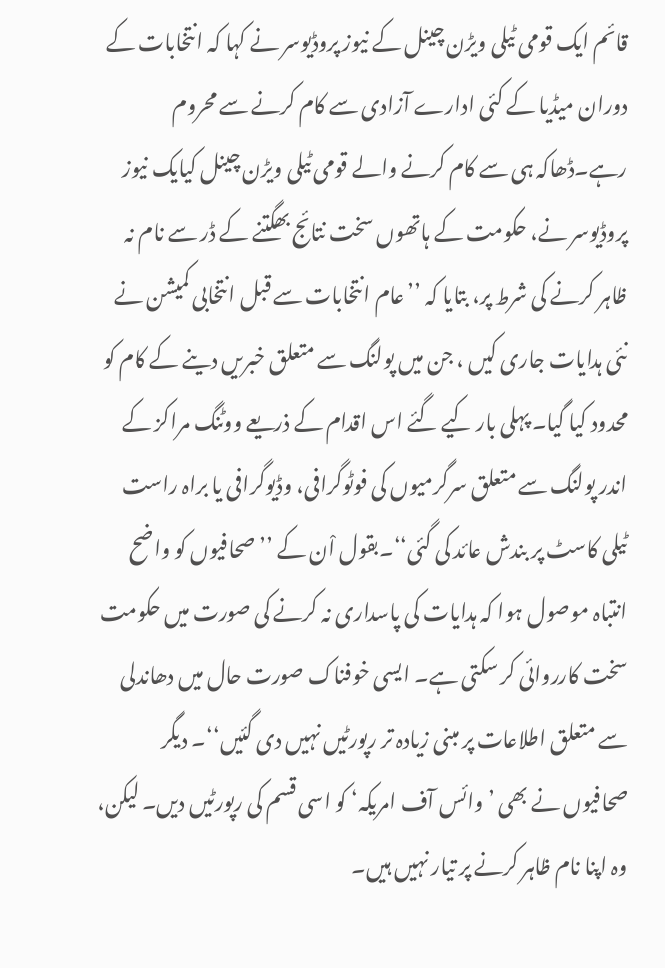قائم ایک قومی ٹیلی ویڑن چینل کے نیوز پروڈیوسر نے کہا کہ انتخابات کے دوران میڈیا کے کئی ادارے آزادی سے کام کرنے سے محروم رہے۔ڈھاکہ ہی سے کام کرنے والے قومی ٹیلی ویڑن چینل کیایک نیوز پروڈیوسر نے، حکومت کے ہاتھوں سخت نتائج بھگتنے کے ڈر سے نام نہ ظاہر کرنے کی شرط پر، بتایا کہ ’’عام انتخابات سے قبل انتخابی کمیشن نے نئی ہدایات جاری کیں ، جن میں پولنگ سے متعلق خبریں دینے کے کام کو محدود کیا گیا۔ پہلی بار کیے گئے اس اقدام کے ذریعے ووٹنگ مراکز کے اندر پولنگ سے متعلق سرگرمیوں کی فوٹوگرافی، وڈیوگرافی یا براہ راست ٹیلی کاسٹ پر بندش عائد کی گئی‘‘۔بقول اْن کے ’’صحافیوں کو واضح انتباہ موصول ہوا کہ ہدایات کی پاسداری نہ کرنے کی صورت میں حکومت سخت کارروائی کر سکتی ہے۔ ایسی خوفناک صورت حال میں دھاندلی سے متعلق اطلاعات پر مبنی زیادہ تر رپورٹیں نہیں دی گئیں‘‘۔ دیگر صحافیوں نے بھی ’وائس آف امریکہ‘ کو اسی قسم کی رپورٹیں دیں۔ لیکن، وہ اپنا نام ظاہر کرنے پر تیار نہیں ہیں۔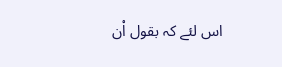اس لئے کہ بقول اْن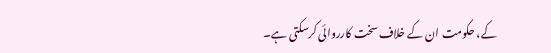کے، حکومت ان کے خلاف سخت کارروائی کرسکتی ہے۔